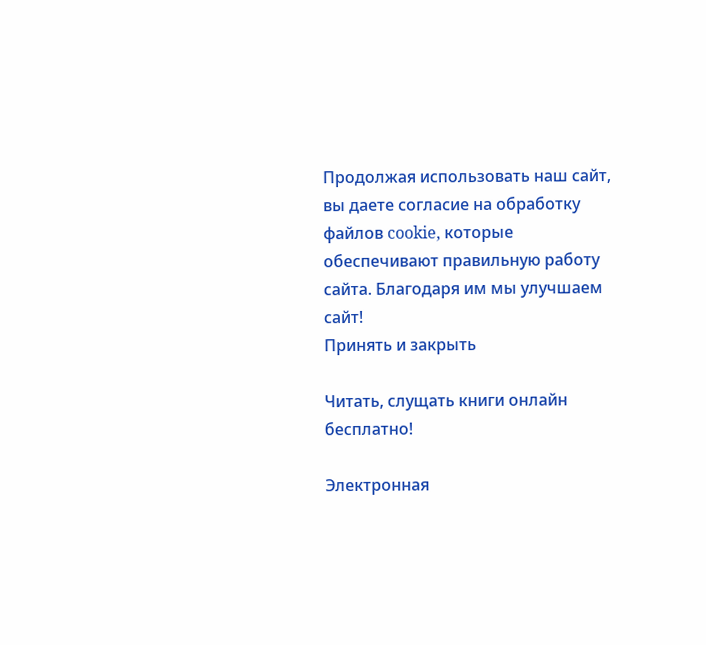Продолжая использовать наш сайт, вы даете согласие на обработку файлов cookie, которые обеспечивают правильную работу сайта. Благодаря им мы улучшаем сайт!
Принять и закрыть

Читать, слущать книги онлайн бесплатно!

Электронная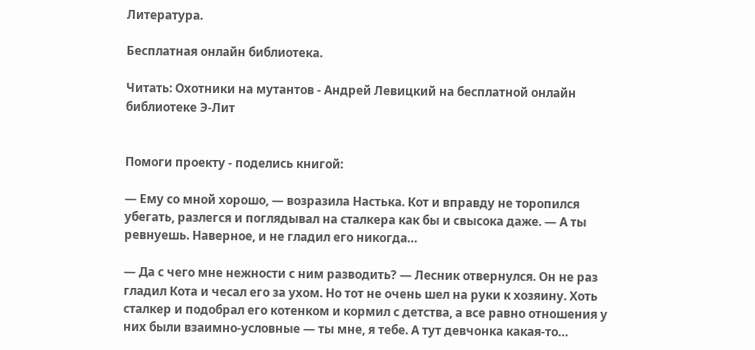Литература.

Бесплатная онлайн библиотека.

Читать: Охотники на мутантов - Андрей Левицкий на бесплатной онлайн библиотеке Э-Лит


Помоги проекту - поделись книгой:

— Ему со мной хорошо, — возразила Настька. Кот и вправду не торопился убегать, разлегся и поглядывал на сталкера как бы и свысока даже. — А ты ревнуешь. Наверное, и не гладил его никогда…

— Да с чего мне нежности с ним разводить? — Лесник отвернулся. Он не раз гладил Кота и чесал его за ухом. Но тот не очень шел на руки к хозяину. Хоть сталкер и подобрал его котенком и кормил с детства, а все равно отношения у них были взаимно-условные — ты мне, я тебе. А тут девчонка какая-то…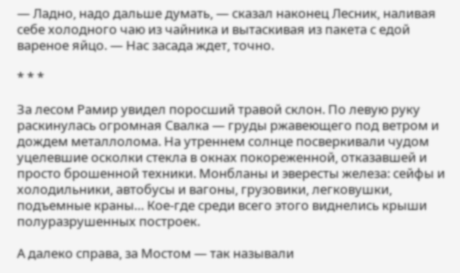— Ладно, надо дальше думать, — сказал наконец Лесник, наливая себе холодного чаю из чайника и вытаскивая из пакета с едой вареное яйцо. — Нас засада ждет, точно.

* * *

За лесом Рамир увидел поросший травой склон. По левую руку раскинулась огромная Свалка — груды ржавеющего под ветром и дождем металлолома. На утреннем солнце посверкивали чудом уцелевшие осколки стекла в окнах покореженной, отказавшей и просто брошенной техники. Монбланы и эвересты железа: сейфы и холодильники, автобусы и вагоны, грузовики, легковушки, подъемные краны… Кое-где среди всего этого виднелись крыши полуразрушенных построек.

А далеко справа, за Мостом — так называли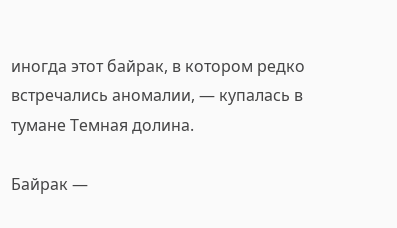иногда этот байрак, в котором редко встречались аномалии, — купалась в тумане Темная долина.

Байрак —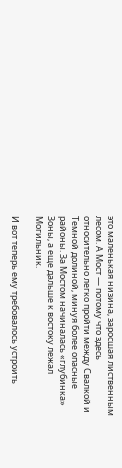это маленькая низина, заросшая лиственным лесом. А Мост — потому что здесь относительно легко пройти между Свалкой и Темной долиной, минуя более опасные районы. За Мостом начиналась «глубинка» Зоны, а еще дальше к востоку лежал Могильник.

И вот теперь ему требовалось устроить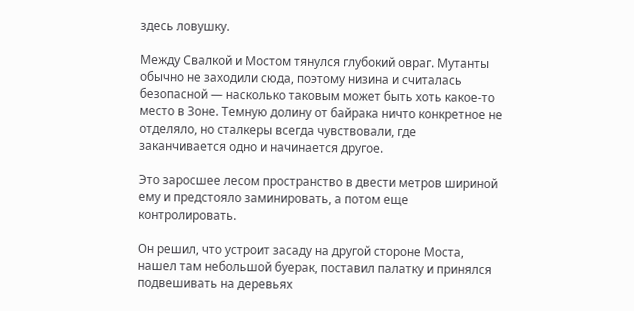здесь ловушку.

Между Свалкой и Мостом тянулся глубокий овраг. Мутанты обычно не заходили сюда, поэтому низина и считалась безопасной — насколько таковым может быть хоть какое-то место в Зоне. Темную долину от байрака ничто конкретное не отделяло, но сталкеры всегда чувствовали, где заканчивается одно и начинается другое.

Это заросшее лесом пространство в двести метров шириной ему и предстояло заминировать, а потом еще контролировать.

Он решил, что устроит засаду на другой стороне Моста, нашел там небольшой буерак, поставил палатку и принялся подвешивать на деревьях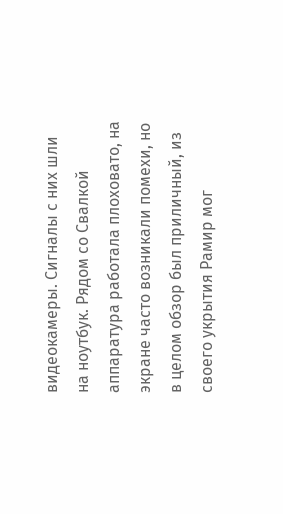видеокамеры. Сигналы с них шли на ноутбук. Рядом со Свалкой аппаратура работала плоховато, на экране часто возникали помехи, но в целом обзор был приличный, из своего укрытия Рамир мог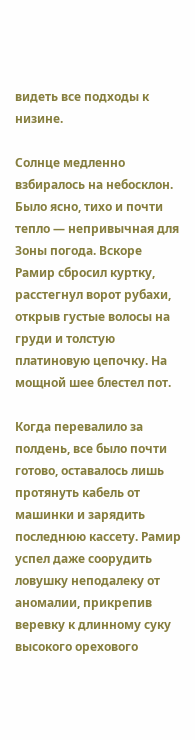видеть все подходы к низине.

Солнце медленно взбиралось на небосклон. Было ясно, тихо и почти тепло — непривычная для Зоны погода. Вскоре Рамир сбросил куртку, расстегнул ворот рубахи, открыв густые волосы на груди и толстую платиновую цепочку. На мощной шее блестел пот.

Когда перевалило за полдень, все было почти готово, оставалось лишь протянуть кабель от машинки и зарядить последнюю кассету. Рамир успел даже соорудить ловушку неподалеку от аномалии, прикрепив веревку к длинному суку высокого орехового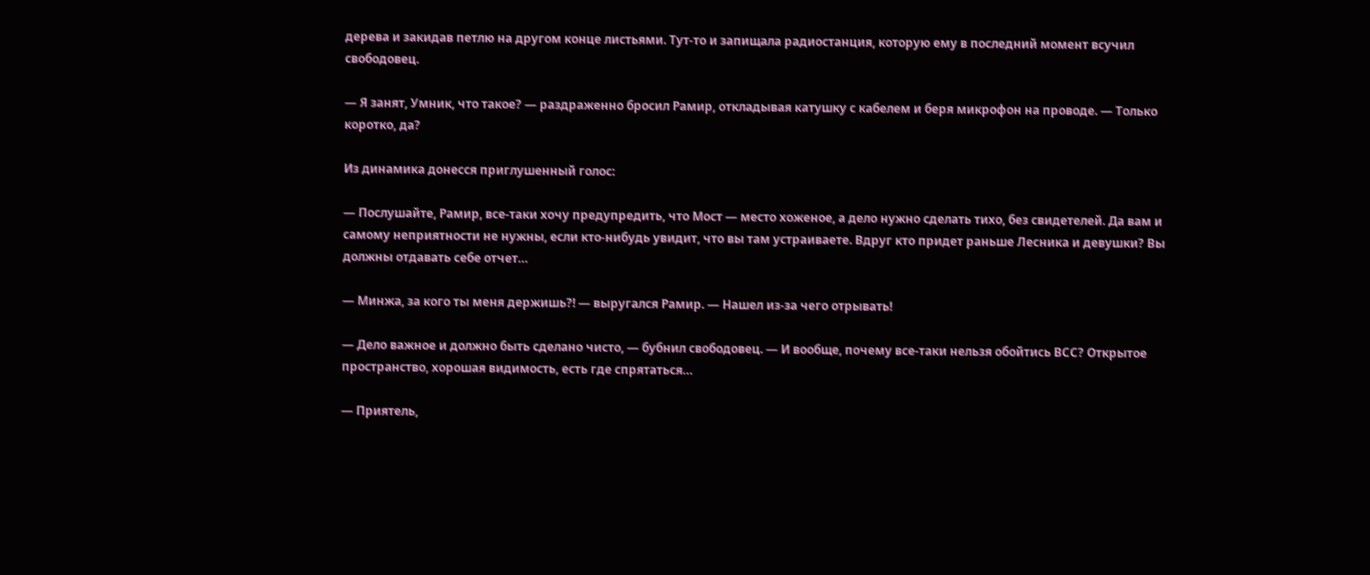дерева и закидав петлю на другом конце листьями. Тут-то и запищала радиостанция, которую ему в последний момент всучил свободовец.

— Я занят, Умник, что такое? — раздраженно бросил Рамир, откладывая катушку с кабелем и беря микрофон на проводе. — Только коротко, да?

Из динамика донесся приглушенный голос:

— Послушайте, Рамир, все-таки хочу предупредить, что Мост — место хоженое, а дело нужно сделать тихо, без свидетелей. Да вам и самому неприятности не нужны, если кто-нибудь увидит, что вы там устраиваете. Вдруг кто придет раньше Лесника и девушки? Вы должны отдавать себе отчет…

— Минжа, за кого ты меня держишь?! — выругался Рамир. — Нашел из-за чего отрывать!

— Дело важное и должно быть сделано чисто, — бубнил свободовец. — И вообще, почему все-таки нельзя обойтись ВСС? Открытое пространство, хорошая видимость, есть где спрятаться…

— Приятель,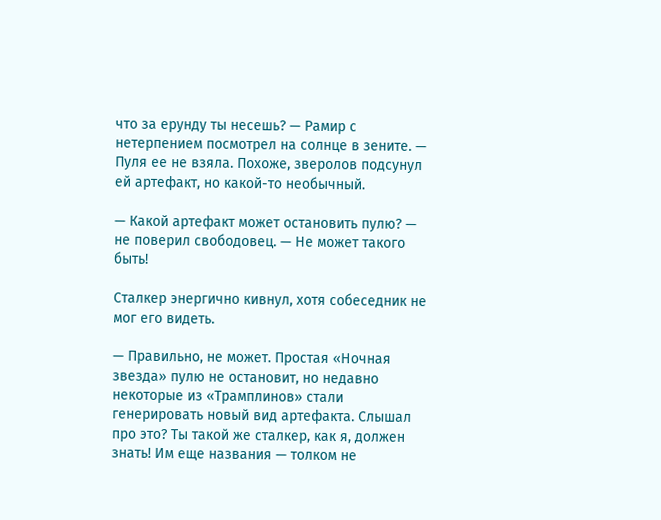что за ерунду ты несешь? — Рамир с нетерпением посмотрел на солнце в зените. — Пуля ее не взяла. Похоже, зверолов подсунул ей артефакт, но какой-то необычный.

— Какой артефакт может остановить пулю? — не поверил свободовец. — Не может такого быть!

Сталкер энергично кивнул, хотя собеседник не мог его видеть.

— Правильно, не может. Простая «Ночная звезда» пулю не остановит, но недавно некоторые из «Трамплинов» стали генерировать новый вид артефакта. Слышал про это? Ты такой же сталкер, как я, должен знать! Им еще названия — толком не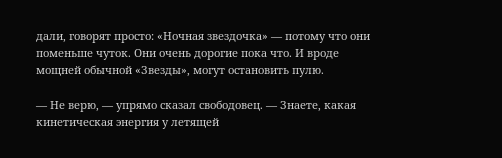дали, говорят просто: «Ночная звездочка» — потому что они поменьше чуток. Они очень дорогие пока что. И вроде мощней обычной «Звезды», могут остановить пулю.

— Не верю, — упрямо сказал свободовец. — Знаете, какая кинетическая энергия у летящей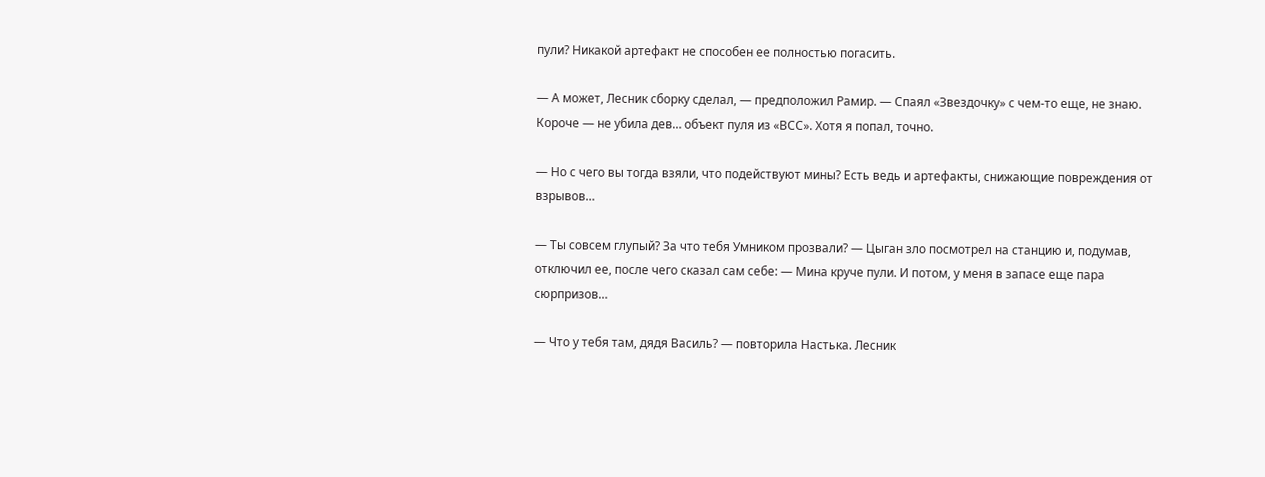пули? Никакой артефакт не способен ее полностью погасить.

— А может, Лесник сборку сделал, — предположил Рамир. — Спаял «Звездочку» с чем-то еще, не знаю. Короче — не убила дев… объект пуля из «ВСС». Хотя я попал, точно.

— Но с чего вы тогда взяли, что подействуют мины? Есть ведь и артефакты, снижающие повреждения от взрывов…

— Ты совсем глупый? За что тебя Умником прозвали? — Цыган зло посмотрел на станцию и, подумав, отключил ее, после чего сказал сам себе: — Мина круче пули. И потом, у меня в запасе еще пара сюрпризов…

— Что у тебя там, дядя Василь? — повторила Настька. Лесник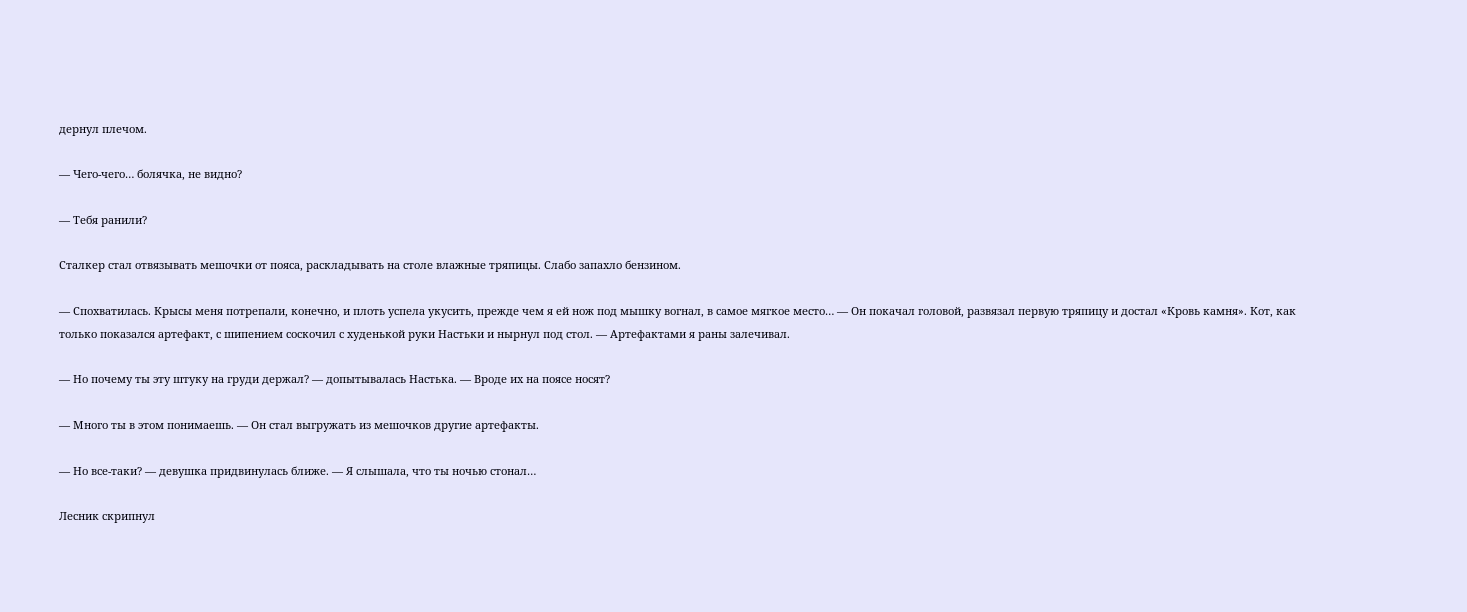дернул плечом.

— Чего-чего… болячка, не видно?

— Тебя ранили?

Сталкер стал отвязывать мешочки от пояса, раскладывать на столе влажные тряпицы. Слабо запахло бензином.

— Спохватилась. Крысы меня потрепали, конечно, и плоть успела укусить, прежде чем я ей нож под мышку вогнал, в самое мягкое место… — Он покачал головой, развязал первую тряпицу и достал «Кровь камня». Кот, как только показался артефакт, с шипением соскочил с худенькой руки Настьки и нырнул под стол. — Артефактами я раны залечивал.

— Но почему ты эту штуку на груди держал? — допытывалась Настька. — Вроде их на поясе носят?

— Много ты в этом понимаешь. — Он стал выгружать из мешочков другие артефакты.

— Но все-таки? — девушка придвинулась ближе. — Я слышала, что ты ночью стонал…

Лесник скрипнул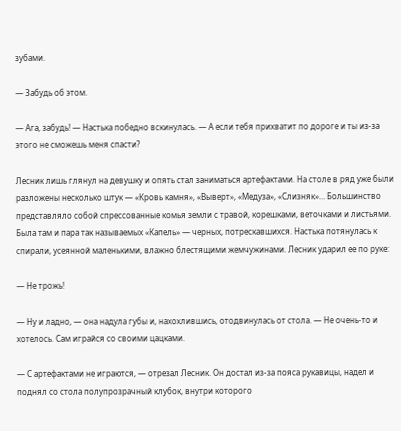зубами.

— Забудь об этом.

— Ага, забудь! — Настька победно вскинулась. — А если тебя прихватит по дороге и ты из-за этого не сможешь меня спасти?

Лесник лишь глянул на девушку и опять стал заниматься артефактами. На столе в ряд уже были разложены несколько штук — «Кровь камня», «Выверт», «Медуза», «Слизняк»… Большинство представляло собой спрессованные комья земли с травой, корешками, веточками и листьями. Была там и пара так называемых «Капель» — черных, потрескавшихся. Настька потянулась к спирали, усеянной маленькими, влажно блестящими жемчужинами. Лесник ударил ее по руке:

— Не трожь!

— Ну и ладно, — она надула губы и, нахохлившись, отодвинулась от стола. — Не очень-то и хотелось. Сам играйся со своими цацками.

— С артефактами не играются, — отрезал Лесник. Он достал из-за пояса рукавицы, надел и поднял со стола полупрозрачный клубок, внутри которого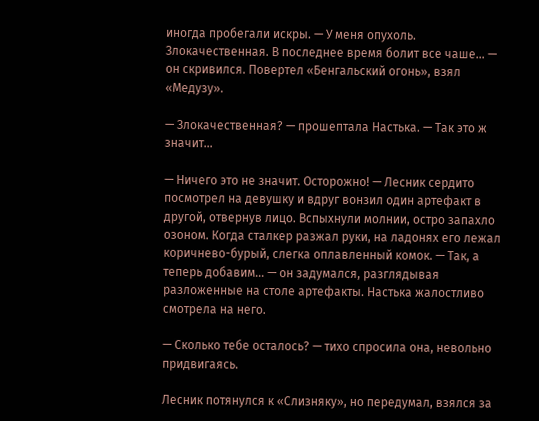иногда пробегали искры. — У меня опухоль. Злокачественная. В последнее время болит все чаше… — он скривился. Повертел «Бенгальский огонь», взял «Медузу».

— Злокачественная? — прошептала Настька. — Так это ж значит…

— Ничего это не значит. Осторожно! — Лесник сердито посмотрел на девушку и вдруг вонзил один артефакт в другой, отвернув лицо. Вспыхнули молнии, остро запахло озоном. Когда сталкер разжал руки, на ладонях его лежал коричнево-бурый, слегка оплавленный комок. — Так, а теперь добавим… — он задумался, разглядывая разложенные на столе артефакты. Настька жалостливо смотрела на него.

— Сколько тебе осталось? — тихо спросила она, невольно придвигаясь.

Лесник потянулся к «Слизняку», но передумал, взялся за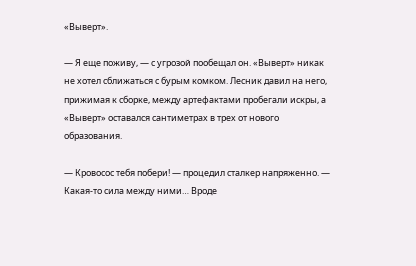«Выверт».

— Я еще поживу, — с угрозой пообещал он. «Выверт» никак не хотел сближаться с бурым комком. Лесник давил на него, прижимая к сборке, между артефактами пробегали искры, а «Выверт» оставался сантиметрах в трех от нового образования.

— Кровосос тебя побери! — процедил сталкер напряженно. — Какая-то сила между ними… Вроде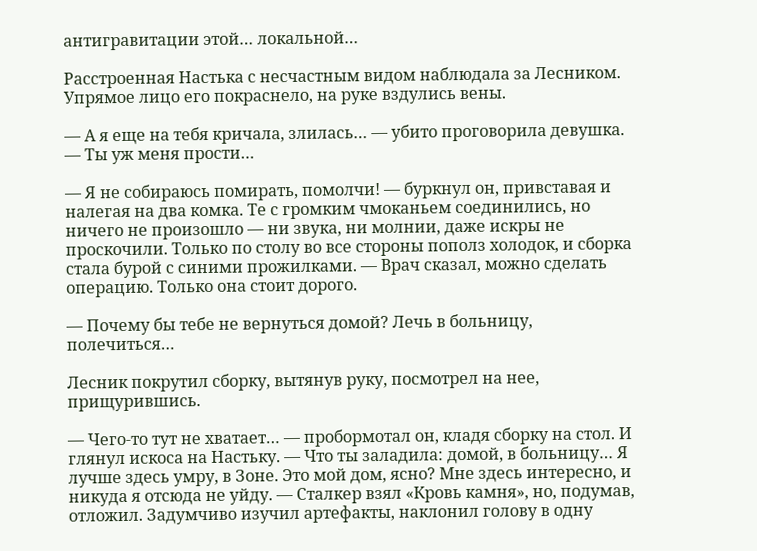антигравитации этой… локальной…

Расстроенная Настька с несчастным видом наблюдала за Лесником. Упрямое лицо его покраснело, на руке вздулись вены.

— А я еще на тебя кричала, злилась… — убито проговорила девушка. — Ты уж меня прости…

— Я не собираюсь помирать, помолчи! — буркнул он, привставая и налегая на два комка. Те с громким чмоканьем соединились, но ничего не произошло — ни звука, ни молнии, даже искры не проскочили. Только по столу во все стороны пополз холодок, и сборка стала бурой с синими прожилками. — Врач сказал, можно сделать операцию. Только она стоит дорого.

— Почему бы тебе не вернуться домой? Лечь в больницу, полечиться…

Лесник покрутил сборку, вытянув руку, посмотрел на нее, прищурившись.

— Чего-то тут не хватает… — пробормотал он, кладя сборку на стол. И глянул искоса на Настьку. — Что ты заладила: домой, в больницу… Я лучше здесь умру, в Зоне. Это мой дом, ясно? Мне здесь интересно, и никуда я отсюда не уйду. — Сталкер взял «Кровь камня», но, подумав, отложил. Задумчиво изучил артефакты, наклонил голову в одну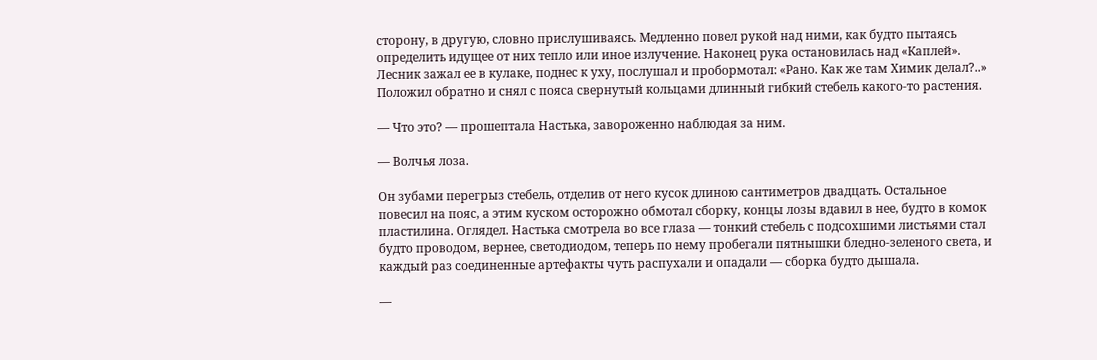сторону, в другую, словно прислушиваясь. Медленно повел рукой над ними, как будто пытаясь определить идущее от них тепло или иное излучение. Наконец рука остановилась над «Каплей». Лесник зажал ее в кулаке, поднес к уху, послушал и пробормотал: «Рано. Как же там Химик делал?..» Положил обратно и снял с пояса свернутый кольцами длинный гибкий стебель какого-то растения.

— Что это? — прошептала Настька, завороженно наблюдая за ним.

— Волчья лоза.

Он зубами перегрыз стебель, отделив от него кусок длиною сантиметров двадцать. Остальное повесил на пояс, а этим куском осторожно обмотал сборку, концы лозы вдавил в нее, будто в комок пластилина. Оглядел. Настька смотрела во все глаза — тонкий стебель с подсохшими листьями стал будто проводом, вернее, светодиодом, теперь по нему пробегали пятнышки бледно-зеленого света, и каждый раз соединенные артефакты чуть распухали и опадали — сборка будто дышала.

—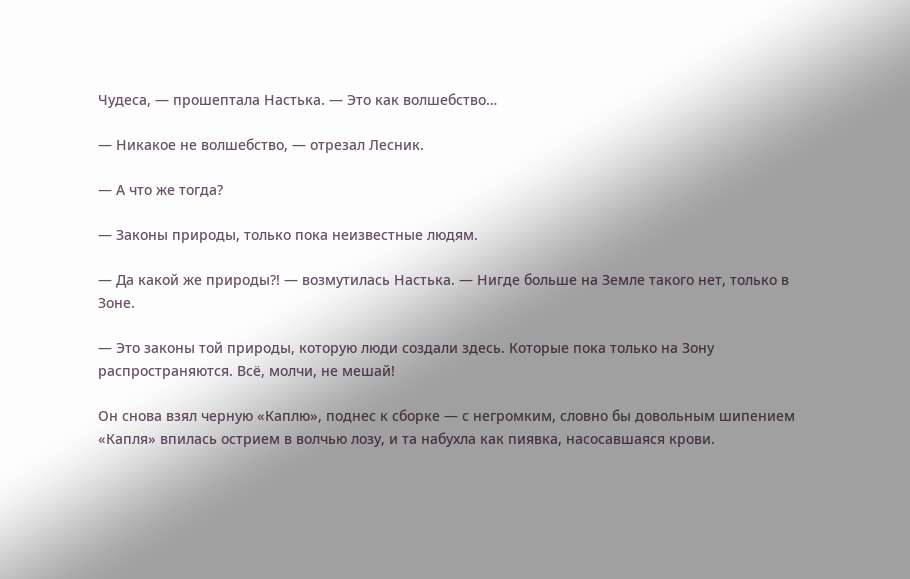Чудеса, — прошептала Настька. — Это как волшебство…

— Никакое не волшебство, — отрезал Лесник.

— А что же тогда?

— Законы природы, только пока неизвестные людям.

— Да какой же природы?! — возмутилась Настька. — Нигде больше на Земле такого нет, только в Зоне.

— Это законы той природы, которую люди создали здесь. Которые пока только на Зону распространяются. Всё, молчи, не мешай!

Он снова взял черную «Каплю», поднес к сборке — с негромким, словно бы довольным шипением «Капля» впилась острием в волчью лозу, и та набухла как пиявка, насосавшаяся крови.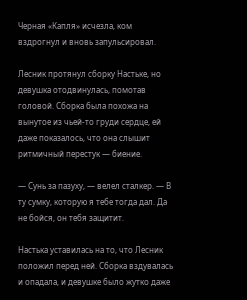Черная «Капля» исчезла, ком вздрогнул и вновь запульсировал.

Лесник протянул сборку Настьке, но девушка отодвинулась, помотав головой. Сборка была похожа на вынутое из чьей-то груди сердце, ей даже показалось, что она слышит ритмичный перестук — биение.

— Сунь за пазуху, — велел сталкер. — В ту сумку, которую я тебе тогда дал. Да не бойся, он тебя защитит.

Настька уставилась на то, что Лесник положил перед ней. Сборка вздувалась и опадала, и девушке было жутко даже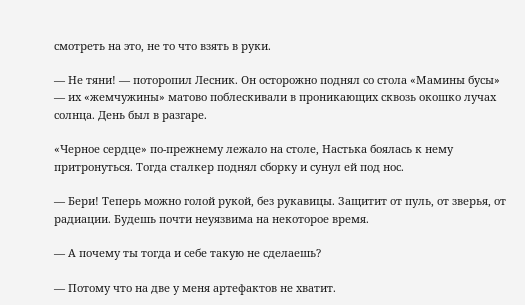смотреть на это, не то что взять в руки.

— Не тяни! — поторопил Лесник. Он осторожно поднял со стола «Мамины бусы» — их «жемчужины» матово поблескивали в проникающих сквозь окошко лучах солнца. День был в разгаре.

«Черное сердце» по-прежнему лежало на столе, Настька боялась к нему притронуться. Тогда сталкер поднял сборку и сунул ей под нос.

— Бери! Теперь можно голой рукой, без рукавицы. Защитит от пуль, от зверья, от радиации. Будешь почти неуязвима на некоторое время.

— А почему ты тогда и себе такую не сделаешь?

— Потому что на две у меня артефактов не хватит.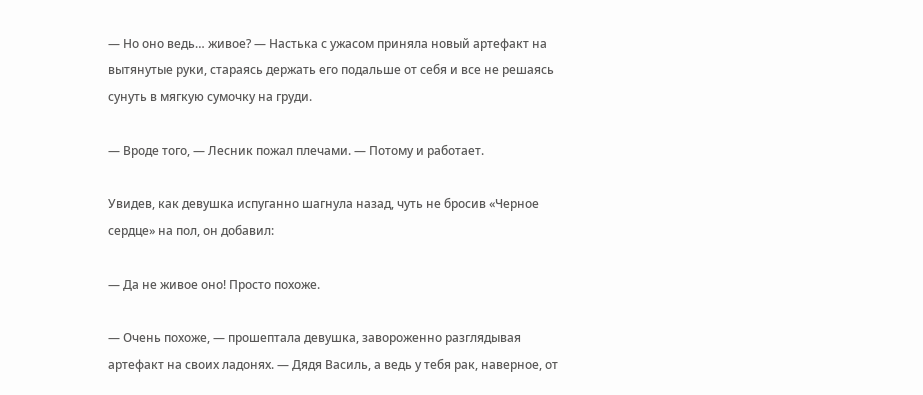— Но оно ведь… живое? — Настька с ужасом приняла новый артефакт на вытянутые руки, стараясь держать его подальше от себя и все не решаясь сунуть в мягкую сумочку на груди.

— Вроде того, — Лесник пожал плечами. — Потому и работает.

Увидев, как девушка испуганно шагнула назад, чуть не бросив «Черное сердце» на пол, он добавил:

— Да не живое оно! Просто похоже.

— Очень похоже, — прошептала девушка, завороженно разглядывая артефакт на своих ладонях. — Дядя Василь, а ведь у тебя рак, наверное, от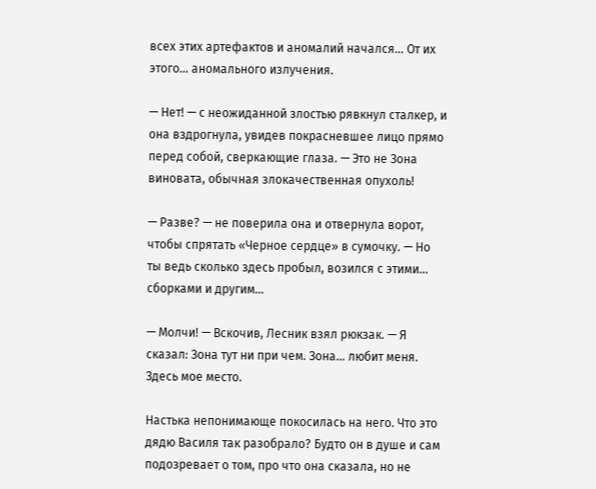всех этих артефактов и аномалий начался… От их этого… аномального излучения.

— Нет! — с неожиданной злостью рявкнул сталкер, и она вздрогнула, увидев покрасневшее лицо прямо перед собой, сверкающие глаза. — Это не Зона виновата, обычная злокачественная опухоль!

— Разве? — не поверила она и отвернула ворот, чтобы спрятать «Черное сердце» в сумочку. — Но ты ведь сколько здесь пробыл, возился с этими… сборками и другим…

— Молчи! — Вскочив, Лесник взял рюкзак. — Я сказал: Зона тут ни при чем. Зона… любит меня. Здесь мое место.

Настька непонимающе покосилась на него. Что это дядю Василя так разобрало? Будто он в душе и сам подозревает о том, про что она сказала, но не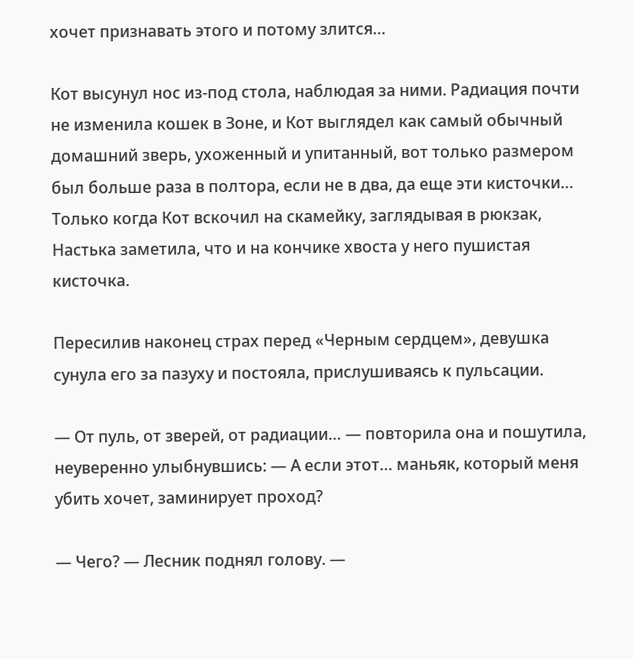хочет признавать этого и потому злится…

Кот высунул нос из-под стола, наблюдая за ними. Радиация почти не изменила кошек в Зоне, и Кот выглядел как самый обычный домашний зверь, ухоженный и упитанный, вот только размером был больше раза в полтора, если не в два, да еще эти кисточки… Только когда Кот вскочил на скамейку, заглядывая в рюкзак, Настька заметила, что и на кончике хвоста у него пушистая кисточка.

Пересилив наконец страх перед «Черным сердцем», девушка сунула его за пазуху и постояла, прислушиваясь к пульсации.

— От пуль, от зверей, от радиации… — повторила она и пошутила, неуверенно улыбнувшись: — А если этот… маньяк, который меня убить хочет, заминирует проход?

— Чего? — Лесник поднял голову. —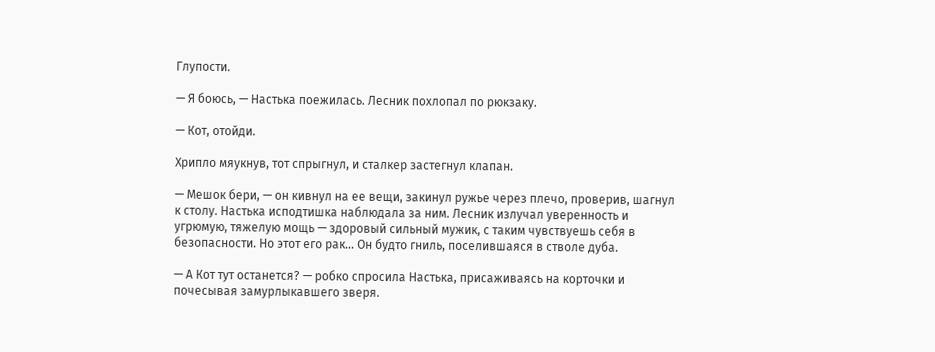Глупости.

— Я боюсь, — Настька поежилась. Лесник похлопал по рюкзаку.

— Кот, отойди.

Хрипло мяукнув, тот спрыгнул, и сталкер застегнул клапан.

— Мешок бери, — он кивнул на ее вещи, закинул ружье через плечо, проверив, шагнул к столу. Настька исподтишка наблюдала за ним. Лесник излучал уверенность и угрюмую, тяжелую мощь — здоровый сильный мужик, с таким чувствуешь себя в безопасности. Но этот его рак… Он будто гниль, поселившаяся в стволе дуба.

— А Кот тут останется? — робко спросила Настька, присаживаясь на корточки и почесывая замурлыкавшего зверя.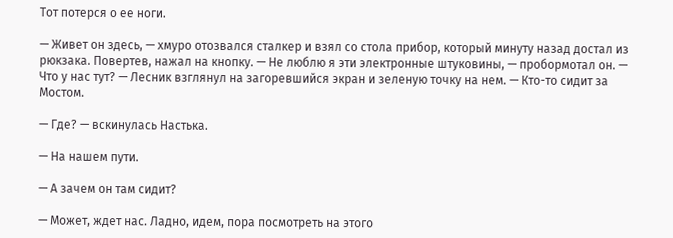Тот потерся о ее ноги.

— Живет он здесь, — хмуро отозвался сталкер и взял со стола прибор, который минуту назад достал из рюкзака. Повертев, нажал на кнопку. — Не люблю я эти электронные штуковины, — пробормотал он. — Что у нас тут? — Лесник взглянул на загоревшийся экран и зеленую точку на нем. — Кто-то сидит за Мостом.

— Где? — вскинулась Настька.

— На нашем пути.

— А зачем он там сидит?

— Может, ждет нас. Ладно, идем, пора посмотреть на этого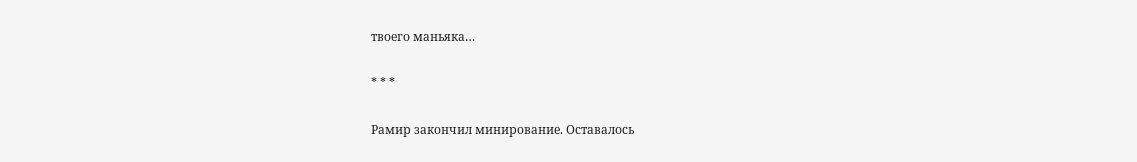твоего маньяка…

* * *

Рамир закончил минирование. Оставалось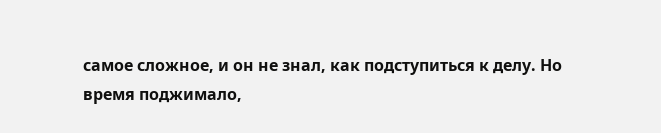самое сложное, и он не знал, как подступиться к делу. Но время поджимало,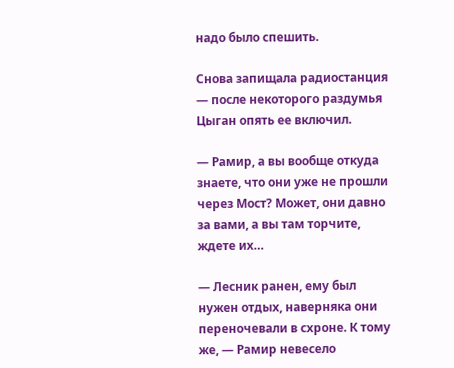надо было спешить.

Снова запищала радиостанция — после некоторого раздумья Цыган опять ее включил.

— Рамир, а вы вообще откуда знаете, что они уже не прошли через Мост? Может, они давно за вами, а вы там торчите, ждете их…

— Лесник ранен, ему был нужен отдых, наверняка они переночевали в схроне. К тому же, — Рамир невесело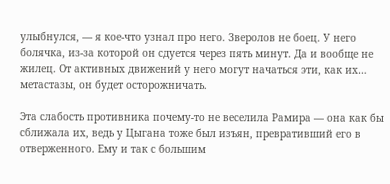улыбнулся, — я кое-что узнал про него. Зверолов не боец. У него болячка, из-за которой он сдуется через пять минут. Да и вообще не жилец. От активных движений у него могут начаться эти, как их… метастазы, он будет осторожничать.

Эта слабость противника почему-то не веселила Рамира — она как бы сближала их, ведь у Цыгана тоже был изъян, превративший его в отверженного. Ему и так с большим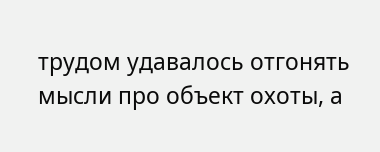трудом удавалось отгонять мысли про объект охоты, а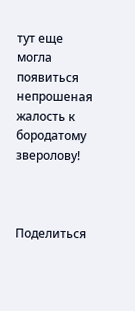тут еще могла появиться непрошеная жалость к бородатому зверолову!



Поделиться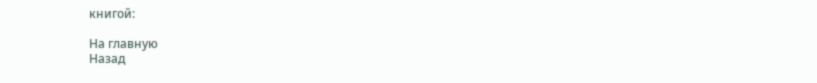книгой:

На главную
Назад